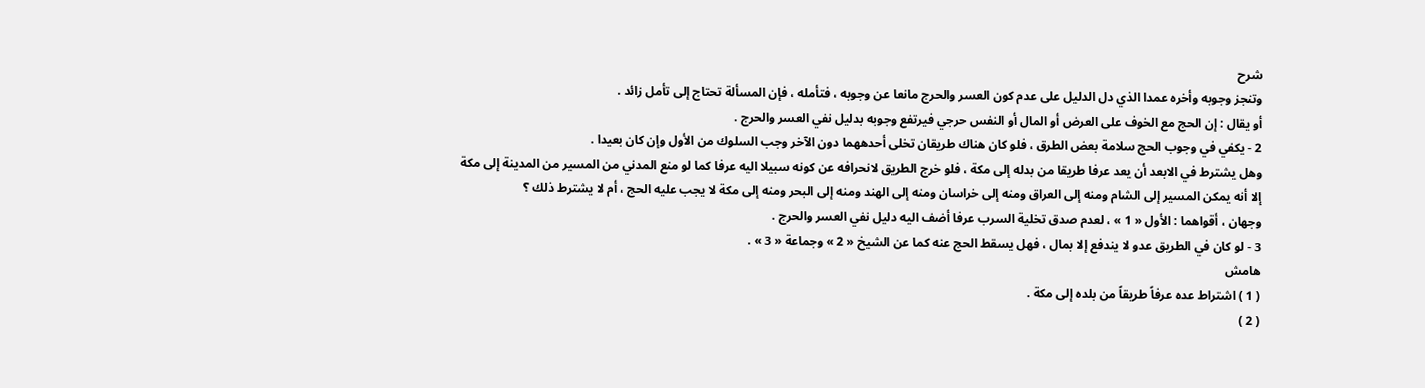شرح
وتنجز وجوبه وأخره عمدا الذي دل الدليل على عدم كون العسر والحرج مانعا عن وجوبه ، فتأمله ، فإن المسألة تحتاج إلى تأمل زائد .
أو يقال : إن الحج مع الخوف على العرض أو المال أو النفس حرجي فيرتفع وجوبه بدليل نفي العسر والحرج .
2 - يكفي في وجوب الحج سلامة بعض الطرق ، فلو كان هناك طريقان تخلى أحدههما دون الآخر وجب السلوك من الأول وإن كان بعيدا .
وهل يشترط في الابعد أن يعد عرفا طريقا من بدله إلى مكة ، فلو خرج الطريق لانحرافه عن كونه سبيلا اليه عرفا كما لو منع المدني من المسير من المدينة إلى مكة إلا أنه يمكن المسير إلى الشام ومنه إلى العراق ومنه إلى خراسان ومنه إلى الهند ومنه إلى البحر ومنه إلى مكة لا يجب عليه الحج ، أم لا يشترط ذلك ؟
وجهان ، أقواهما : الأول « 1 » ، لعدم صدق تخلية السرب عرفا أضف اليه دليل نفي العسر والحرج .
3 - لو كان في الطريق عدو لا يندفع إلا بمال ، فهل يسقط الحج عنه كما عن الشيخ « 2 » وجماعة « 3 » .
هامش
( 1 ) اشتراط عده عرفاً طريقاً من بلده إلى مكة .
( 2 )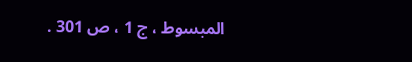المبسوط ، ج 1 ، ص 301 .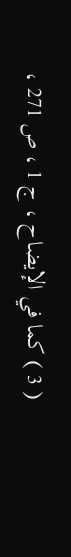( 3 ) كما في الإيضاح ، ج 1 ، ص 271 ،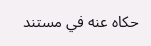حكاه عنه في مستند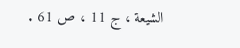الشيعة ، ج 11 ، ص 61 .